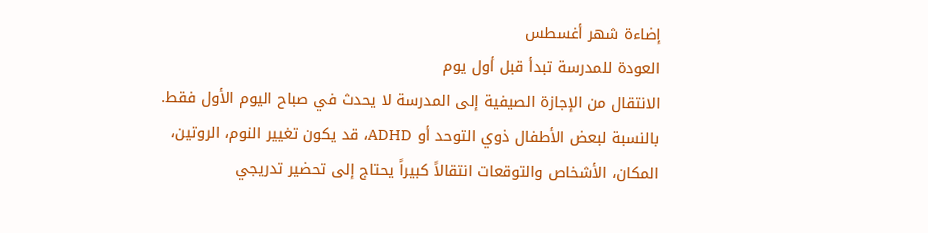إضاءة شهر أغسطس
العودة للمدرسة تبدأ قبل أول يوم
الانتقال من الإجازة الصيفية إلى المدرسة لا يحدث في صباح اليوم الأول فقط. بالنسبة لبعض الأطفال ذوي التوحد أو ADHD، قد يكون تغيير النوم، الروتين، المكان، الأشخاص والتوقعات انتقالاً كبيراً يحتاج إلى تحضير تدريجي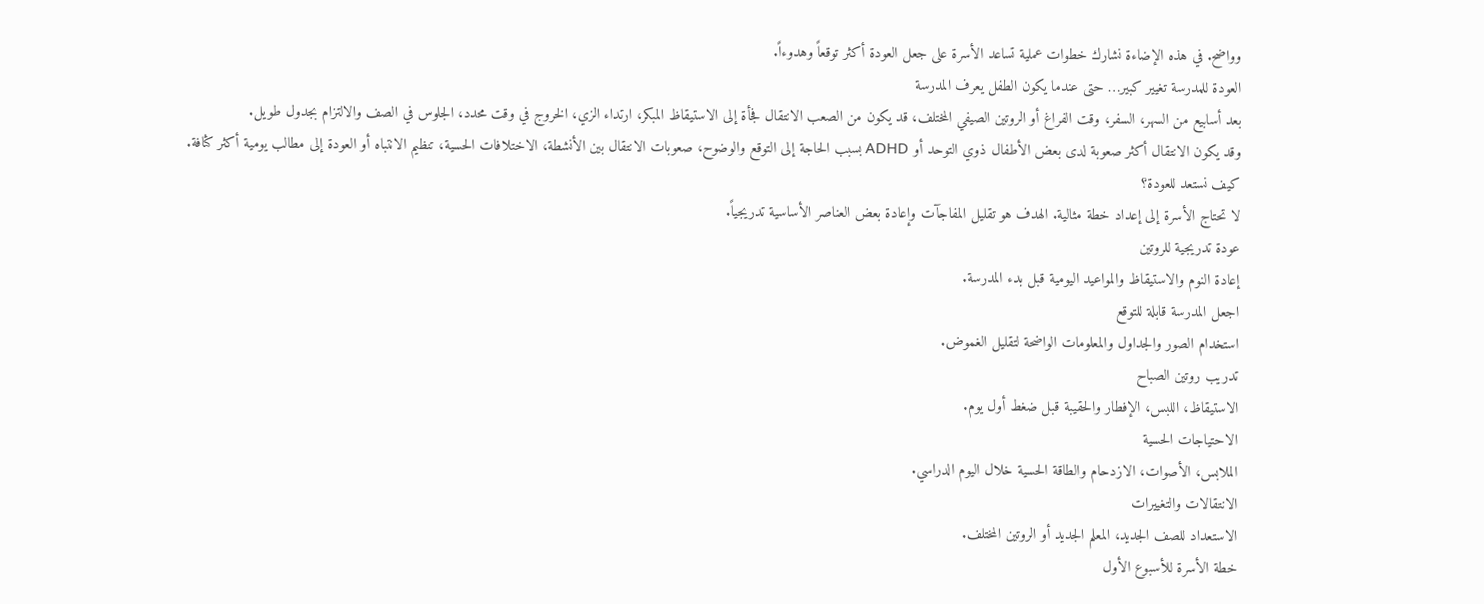وواضح. في هذه الإضاءة نشارك خطوات عملية تساعد الأسرة على جعل العودة أكثر توقعاً وهدوءاً.
العودة للمدرسة تغيير كبير… حتى عندما يكون الطفل يعرف المدرسة
بعد أسابيع من السهر، السفر، وقت الفراغ أو الروتين الصيفي المختلف، قد يكون من الصعب الانتقال فجأة إلى الاستيقاظ المبكر، ارتداء الزي، الخروج في وقت محدد، الجلوس في الصف والالتزام بجدول طويل.
وقد يكون الانتقال أكثر صعوبة لدى بعض الأطفال ذوي التوحد أو ADHD بسبب الحاجة إلى التوقع والوضوح، صعوبات الانتقال بين الأنشطة، الاختلافات الحسية، تنظيم الانتباه أو العودة إلى مطالب يومية أكثر كثافة.
كيف نستعد للعودة؟
لا تحتاج الأسرة إلى إعداد خطة مثالية. الهدف هو تقليل المفاجآت وإعادة بعض العناصر الأساسية تدريجياً.
عودة تدريجية للروتين
إعادة النوم والاستيقاظ والمواعيد اليومية قبل بدء المدرسة.
اجعل المدرسة قابلة للتوقع
استخدام الصور والجداول والمعلومات الواضحة لتقليل الغموض.
تدريب روتين الصباح
الاستيقاظ، اللبس، الإفطار والحقيبة قبل ضغط أول يوم.
الاحتياجات الحسية
الملابس، الأصوات، الازدحام والطاقة الحسية خلال اليوم الدراسي.
الانتقالات والتغييرات
الاستعداد للصف الجديد، المعلم الجديد أو الروتين المختلف.
خطة الأسرة للأسبوع الأول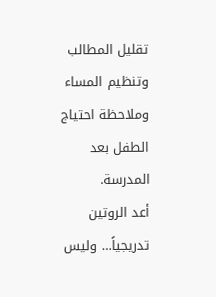تقليل المطالب وتنظيم المساء وملاحظة احتياج الطفل بعد المدرسة.
أعد الروتين تدريجياً… وليس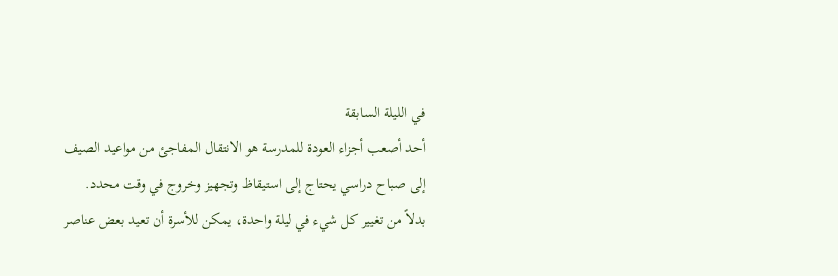في الليلة السابقة
أحد أصعب أجزاء العودة للمدرسة هو الانتقال المفاجئ من مواعيد الصيف إلى صباح دراسي يحتاج إلى استيقاظ وتجهيز وخروج في وقت محدد.
بدلاً من تغيير كل شيء في ليلة واحدة، يمكن للأسرة أن تعيد بعض عناصر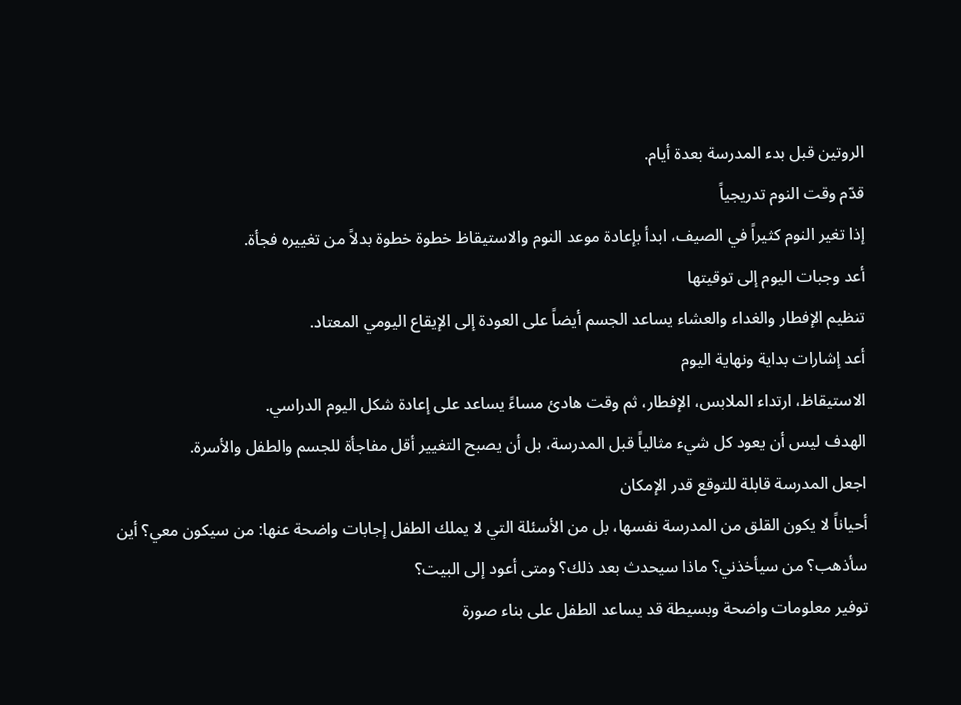الروتين قبل بدء المدرسة بعدة أيام.
قدّم وقت النوم تدريجياً
إذا تغير النوم كثيراً في الصيف، ابدأ بإعادة موعد النوم والاستيقاظ خطوة خطوة بدلاً من تغييره فجأة.
أعد وجبات اليوم إلى توقيتها
تنظيم الإفطار والغداء والعشاء يساعد الجسم أيضاً على العودة إلى الإيقاع اليومي المعتاد.
أعد إشارات بداية ونهاية اليوم
الاستيقاظ، ارتداء الملابس، الإفطار، ثم وقت هادئ مساءً يساعد على إعادة شكل اليوم الدراسي.
الهدف ليس أن يعود كل شيء مثالياً قبل المدرسة، بل أن يصبح التغيير أقل مفاجأة للجسم والطفل والأسرة.
اجعل المدرسة قابلة للتوقع قدر الإمكان
أحياناً لا يكون القلق من المدرسة نفسها، بل من الأسئلة التي لا يملك الطفل إجابات واضحة عنها: من سيكون معي؟ أين سأذهب؟ من سيأخذني؟ ماذا سيحدث بعد ذلك؟ ومتى أعود إلى البيت؟
توفير معلومات واضحة وبسيطة قد يساعد الطفل على بناء صورة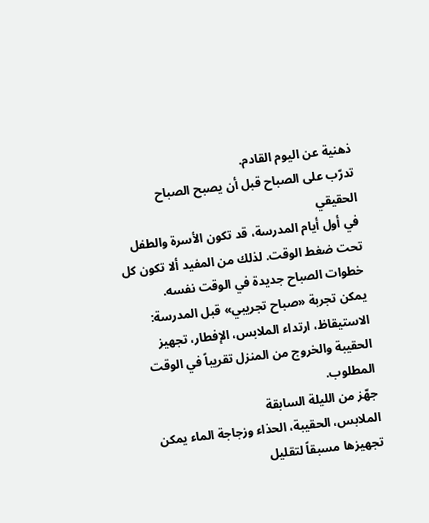ذهنية عن اليوم القادم.
تدرّب على الصباح قبل أن يصبح الصباح الحقيقي
في أول أيام المدرسة، قد تكون الأسرة والطفل تحت ضغط الوقت. لذلك من المفيد ألا تكون كل خطوات الصباح جديدة في الوقت نفسه.
يمكن تجربة «صباح تجريبي» قبل المدرسة: الاستيقاظ، ارتداء الملابس، الإفطار، تجهيز الحقيبة والخروج من المنزل تقريباً في الوقت المطلوب.
جهّز من الليلة السابقة
الملابس، الحقيبة، الحذاء وزجاجة الماء يمكن تجهيزها مسبقاً لتقليل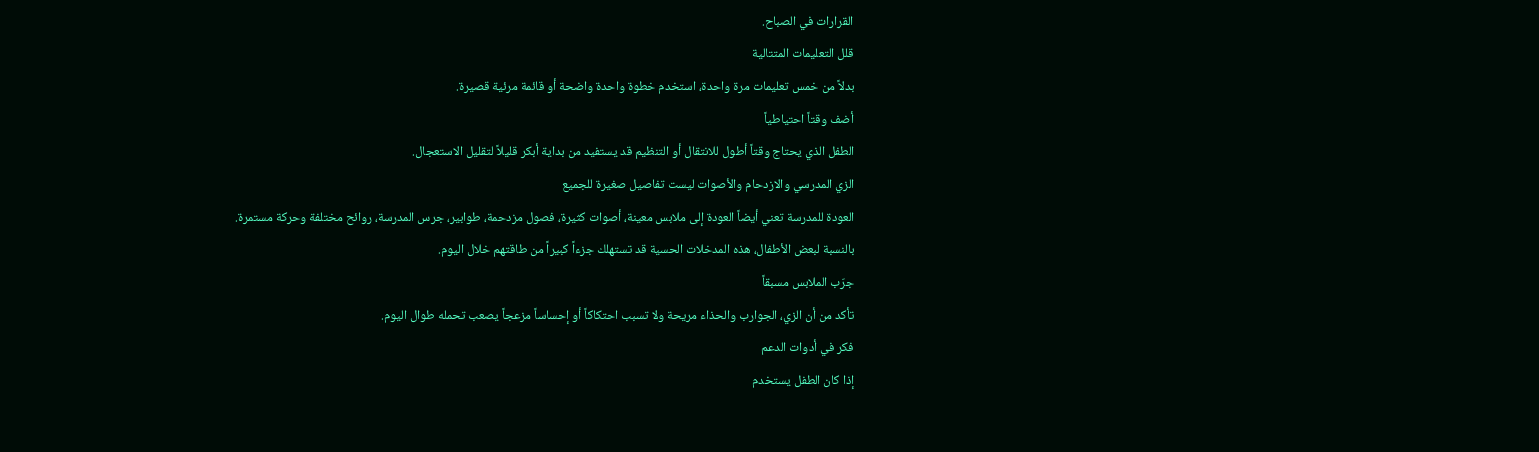القرارات في الصباح.
قلل التعليمات المتتالية
بدلاً من خمس تعليمات مرة واحدة، استخدم خطوة واحدة واضحة أو قائمة مرئية قصيرة.
أضف وقتاً احتياطياً
الطفل الذي يحتاج وقتاً أطول للانتقال أو التنظيم قد يستفيد من بداية أبكر قليلاً لتقليل الاستعجال.
الزي المدرسي والازدحام والأصوات ليست تفاصيل صغيرة للجميع
العودة للمدرسة تعني أيضاً العودة إلى ملابس معينة، أصوات كثيرة، فصول مزدحمة، طوابير، جرس المدرسة، روائح مختلفة وحركة مستمرة.
بالنسبة لبعض الأطفال، هذه المدخلات الحسية قد تستهلك جزءاً كبيراً من طاقتهم خلال اليوم.
جرّب الملابس مسبقاً
تأكد من أن الزي، الجوارب والحذاء مريحة ولا تسبب احتكاكاً أو إحساساً مزعجاً يصعب تحمله طوال اليوم.
فكر في أدوات الدعم
إذا كان الطفل يستخدم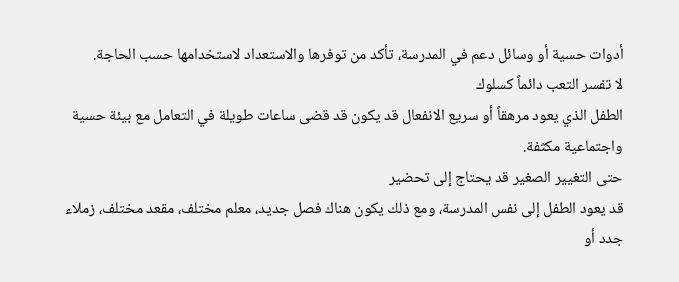أدوات حسية أو وسائل دعم في المدرسة، تأكد من توفرها والاستعداد لاستخدامها حسب الحاجة.
لا تفسر التعب دائماً كسلوك
الطفل الذي يعود مرهقاً أو سريع الانفعال قد يكون قد قضى ساعات طويلة في التعامل مع بيئة حسية واجتماعية مكثفة.
حتى التغيير الصغير قد يحتاج إلى تحضير
قد يعود الطفل إلى نفس المدرسة، ومع ذلك يكون هناك فصل جديد، معلم مختلف، مقعد مختلف، زملاء جدد أو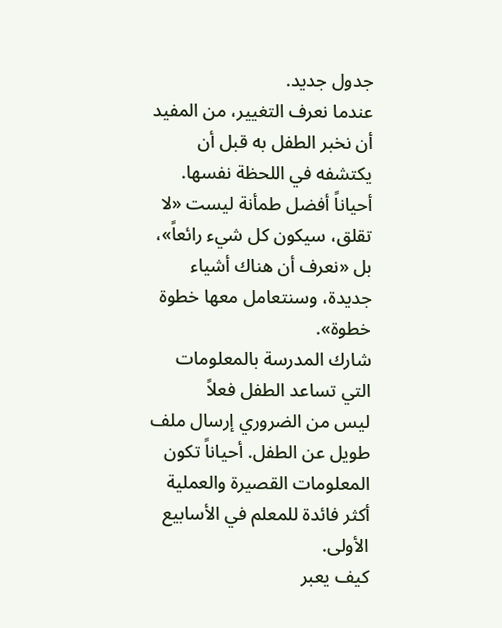جدول جديد.
عندما نعرف التغيير، من المفيد أن نخبر الطفل به قبل أن يكتشفه في اللحظة نفسها.
أحياناً أفضل طمأنة ليست «لا تقلق، سيكون كل شيء رائعاً»، بل «نعرف أن هناك أشياء جديدة، وسنتعامل معها خطوة خطوة».
شارك المدرسة بالمعلومات التي تساعد الطفل فعلاً
ليس من الضروري إرسال ملف طويل عن الطفل. أحياناً تكون المعلومات القصيرة والعملية أكثر فائدة للمعلم في الأسابيع الأولى.
كيف يعبر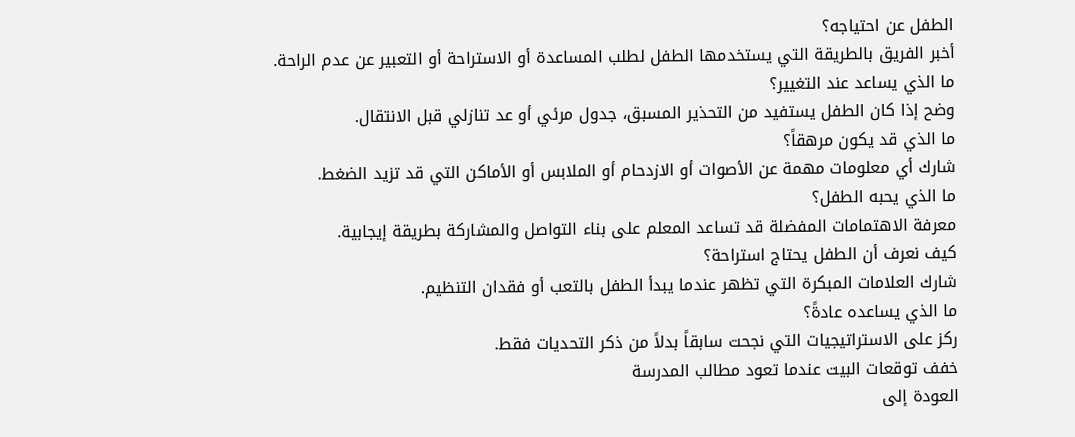الطفل عن احتياجه؟
أخبر الفريق بالطريقة التي يستخدمها الطفل لطلب المساعدة أو الاستراحة أو التعبير عن عدم الراحة.
ما الذي يساعد عند التغيير؟
وضح إذا كان الطفل يستفيد من التحذير المسبق، جدول مرئي أو عد تنازلي قبل الانتقال.
ما الذي قد يكون مرهقاً؟
شارك أي معلومات مهمة عن الأصوات أو الازدحام أو الملابس أو الأماكن التي قد تزيد الضغط.
ما الذي يحبه الطفل؟
معرفة الاهتمامات المفضلة قد تساعد المعلم على بناء التواصل والمشاركة بطريقة إيجابية.
كيف نعرف أن الطفل يحتاج استراحة؟
شارك العلامات المبكرة التي تظهر عندما يبدأ الطفل بالتعب أو فقدان التنظيم.
ما الذي يساعده عادةً؟
ركز على الاستراتيجيات التي نجحت سابقاً بدلاً من ذكر التحديات فقط.
خفف توقعات البيت عندما تعود مطالب المدرسة
العودة إلى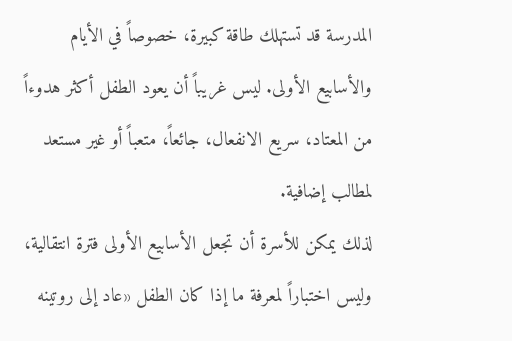المدرسة قد تستهلك طاقة كبيرة، خصوصاً في الأيام والأسابيع الأولى. ليس غريباً أن يعود الطفل أكثر هدوءاً من المعتاد، سريع الانفعال، جائعاً، متعباً أو غير مستعد لمطالب إضافية.
لذلك يمكن للأسرة أن تجعل الأسابيع الأولى فترة انتقالية، وليس اختباراً لمعرفة ما إذا كان الطفل «عاد إلى روتينه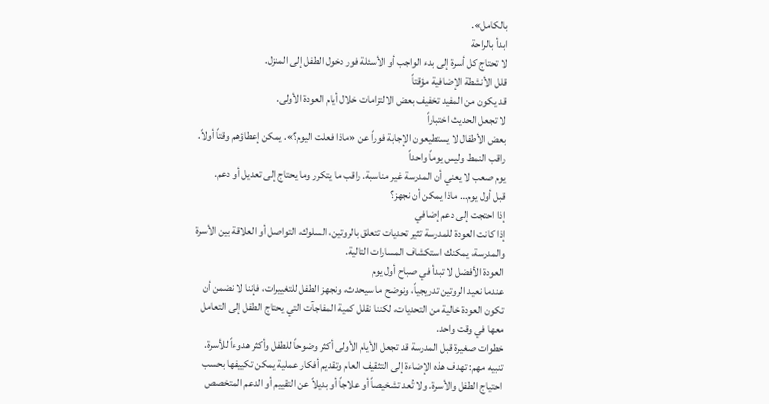بالكامل».
ابدأ بالراحة
لا تحتاج كل أسرة إلى بدء الواجب أو الأسئلة فور دخول الطفل إلى المنزل.
قلل الأنشطة الإضافية مؤقتاً
قد يكون من المفيد تخفيف بعض الالتزامات خلال أيام العودة الأولى.
لا تجعل الحديث اختباراً
بعض الأطفال لا يستطيعون الإجابة فوراً عن «ماذا فعلت اليوم؟». يمكن إعطاؤهم وقتاً أولاً.
راقب النمط وليس يوماً واحداً
يوم صعب لا يعني أن المدرسة غير مناسبة. راقب ما يتكرر وما يحتاج إلى تعديل أو دعم.
قبل أول يوم… ماذا يمكن أن نجهز؟
إذا احتجت إلى دعم إضافي
إذا كانت العودة للمدرسة تثير تحديات تتعلق بالروتين، السلوك، التواصل أو العلاقة بين الأسرة والمدرسة، يمكنك استكشاف المسارات التالية.
العودة الأفضل لا تبدأ في صباح أول يوم
عندما نعيد الروتين تدريجياً، ونوضح ما سيحدث، ونجهز الطفل للتغييرات، فإننا لا نضمن أن تكون العودة خالية من التحديات، لكننا نقلل كمية المفاجآت التي يحتاج الطفل إلى التعامل معها في وقت واحد.
خطوات صغيرة قبل المدرسة قد تجعل الأيام الأولى أكثر وضوحاً للطفل وأكثر هدوءاً للأسرة.
تنبيه مهم: تهدف هذه الإضاءة إلى التثقيف العام وتقديم أفكار عملية يمكن تكييفها بحسب احتياج الطفل والأسرة. ولا تُعد تشخيصاً أو علاجاً أو بديلاً عن التقييم أو الدعم المتخصص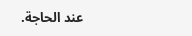عند الحاجة.